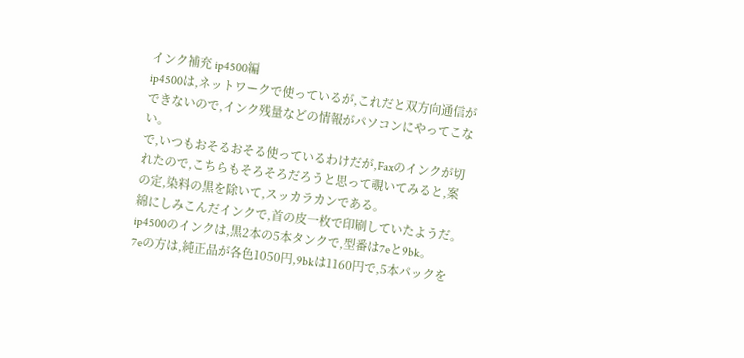インク補充 ip4500編
ip4500は,ネットワークで使っているが,これだと双方向通信ができないので,インク残量などの情報がパソコンにやってこない。
で,いつもおそるおそる使っているわけだが,Faxのインクが切れたので,こちらもそろそろだろうと思って覗いてみると,案の定,染料の黒を除いて,スッカラカンである。
綿にしみこんだインクで,首の皮一枚で印刷していたようだ。
ip4500のインクは,黒2本の5本タンクで,型番は7eと9bk。
7eの方は,純正品が各色1050円,9bkは1160円で,5本パックを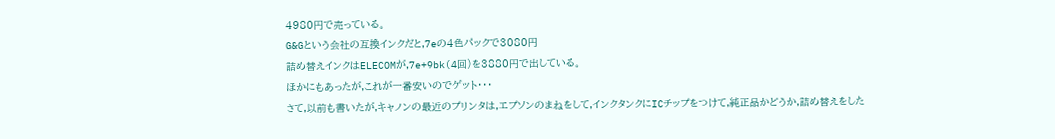4980円で売っている。
G&Gという会社の互換インクだと,7eの4色パックで3080円
詰め替えインクはELECOMが,7e+9bk(4回)を3880円で出している。
ほかにもあったが,これが一番安いのでゲット・・・
さて,以前も書いたが,キャノンの最近のプリンタは,エプソンのまねをして,インクタンクにICチップをつけて,純正品かどうか,詰め替えをした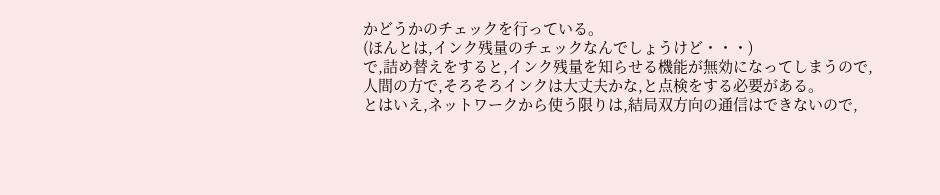かどうかのチェックを行っている。
(ほんとは,インク残量のチェックなんでしょうけど・・・)
で,詰め替えをすると,インク残量を知らせる機能が無効になってしまうので,人間の方で,そろそろインクは大丈夫かな,と点検をする必要がある。
とはいえ,ネットワークから使う限りは,結局双方向の通信はできないので,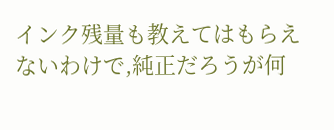インク残量も教えてはもらえないわけで,純正だろうが何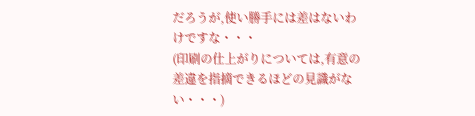だろうが,使い勝手には差はないわけですな・・・
(印刷の仕上がりについては,有意の差違を指摘できるほどの見識がない・・・)